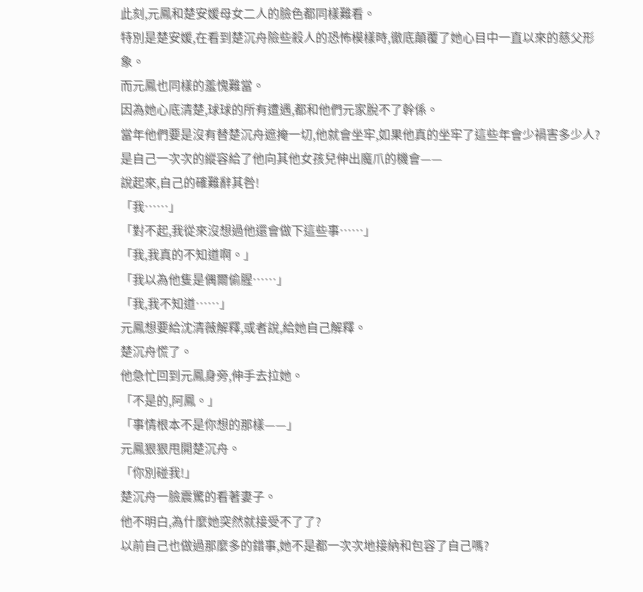此刻,元鳳和楚安媛母女二人的臉色都同樣難看。
特別是楚安媛,在看到楚沉舟險些殺人的恐怖模樣時,徹底顛覆了她心目中一直以來的慈父形象。
而元鳳也同樣的羞愧難當。
因為她心底清楚,球球的所有遭遇,都和他們元家脫不了幹係。
當年他們要是沒有替楚沉舟遮掩一切,他就會坐牢,如果他真的坐牢了這些年會少禍害多少人?
是自己一次次的縱容給了他向其他女孩兒伸出魔爪的機會——
說起來,自己的確難辭其咎!
「我……」
「對不起,我從來沒想過他還會做下這些事……」
「我,我真的不知道啊。」
「我以為他隻是偶爾偷腥……」
「我,我不知道……」
元鳳想要給沈清薇解釋,或者說,給她自己解釋。
楚沉舟慌了。
他急忙回到元鳳身旁,伸手去拉她。
「不是的,阿鳳。」
「事情根本不是你想的那樣——」
元鳳狠狠甩開楚沉舟。
「你別碰我!」
楚沉舟一臉震驚的看著妻子。
他不明白,為什麼她突然就接受不了了?
以前自己也做過那麼多的錯事,她不是都一次次地接納和包容了自己嗎?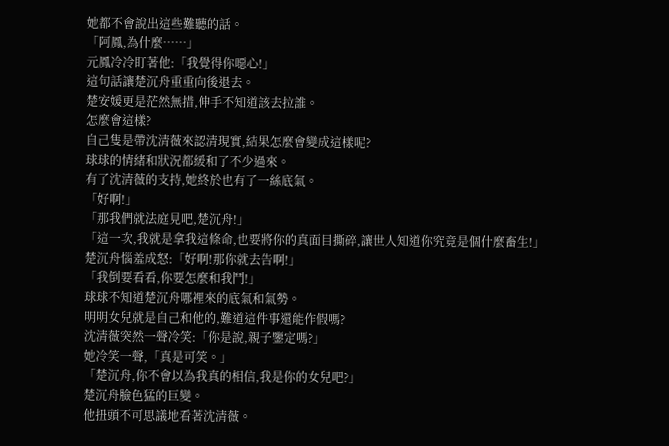她都不會說出這些難聽的話。
「阿鳳,為什麼……」
元鳳冷冷盯著他:「我覺得你噁心!」
這句話讓楚沉舟重重向後退去。
楚安媛更是茫然無措,伸手不知道該去拉誰。
怎麼會這樣?
自己隻是帶沈清薇來認清現實,結果怎麼會變成這樣呢?
球球的情緒和狀況都緩和了不少過來。
有了沈清薇的支持,她終於也有了一絲底氣。
「好啊!」
「那我們就法庭見吧,楚沉舟!」
「這一次,我就是拿我這條命,也要將你的真面目撕碎,讓世人知道你究竟是個什麼畜生!」
楚沉舟惱羞成怒:「好啊!那你就去告啊!」
「我倒要看看,你要怎麼和我鬥!」
球球不知道楚沉舟哪裡來的底氣和氣勢。
明明女兒就是自己和他的,難道這件事還能作假嗎?
沈清薇突然一聲冷笑:「你是說,親子鑒定嗎?」
她冷笑一聲,「真是可笑。」
「楚沉舟,你不會以為我真的相信,我是你的女兒吧?」
楚沉舟臉色猛的巨變。
他扭頭不可思議地看著沈清薇。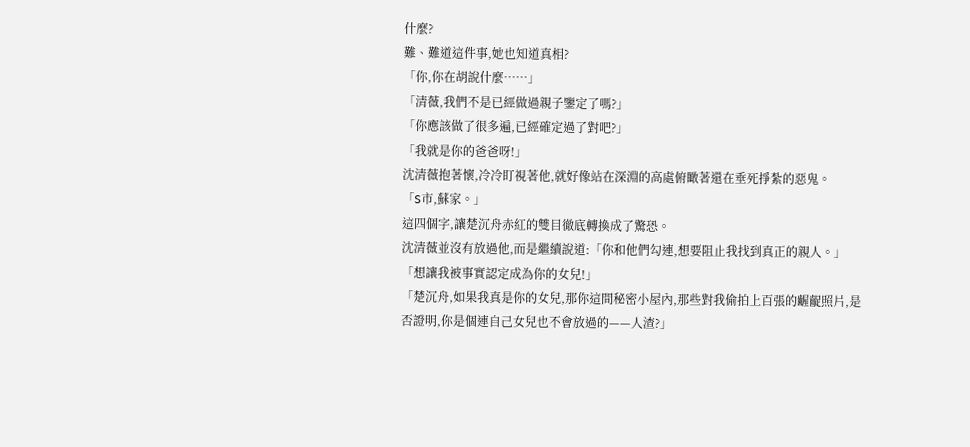什麼?
難、難道這件事,她也知道真相?
「你,你在胡說什麼……」
「清薇,我們不是已經做過親子鑒定了嗎?」
「你應該做了很多遍,已經確定過了對吧?」
「我就是你的爸爸呀!」
沈清薇抱著懷,冷冷盯視著他,就好像站在深淵的高處俯瞰著還在垂死掙紮的惡鬼。
「S市,蘇家。」
這四個字,讓楚沉舟赤紅的雙目徹底轉換成了驚恐。
沈清薇並沒有放過他,而是繼續說道:「你和他們勾連,想要阻止我找到真正的親人。」
「想讓我被事實認定成為你的女兒!」
「楚沉舟,如果我真是你的女兒,那你這間秘密小屋內,那些對我偷拍上百張的齷齪照片,是否證明,你是個連自己女兒也不會放過的——人渣?」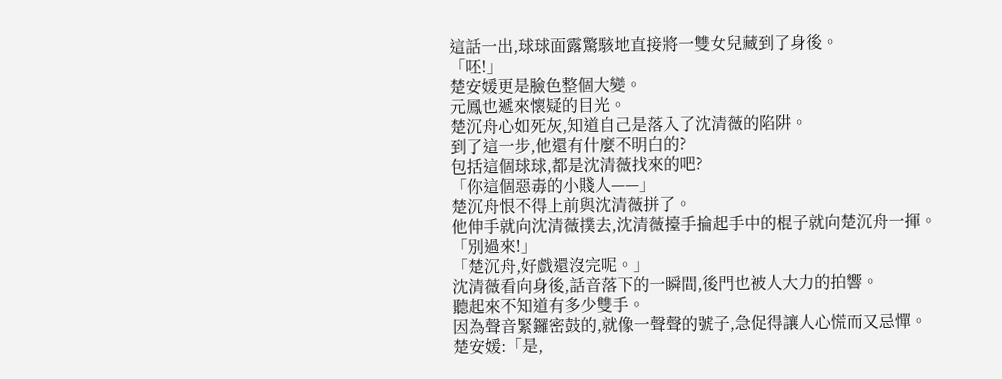這話一出,球球面露驚駭地直接將一雙女兒藏到了身後。
「呸!」
楚安媛更是臉色整個大變。
元鳳也遞來懷疑的目光。
楚沉舟心如死灰,知道自己是落入了沈清薇的陷阱。
到了這一步,他還有什麼不明白的?
包括這個球球,都是沈清薇找來的吧?
「你這個惡毒的小賤人——」
楚沉舟恨不得上前與沈清薇拼了。
他伸手就向沈清薇撲去,沈清薇擡手掄起手中的棍子就向楚沉舟一揮。
「別過來!」
「楚沉舟,好戲還沒完呢。」
沈清薇看向身後,話音落下的一瞬間,後門也被人大力的拍響。
聽起來不知道有多少雙手。
因為聲音緊鑼密鼓的,就像一聲聲的號子,急促得讓人心慌而又忌憚。
楚安媛:「是,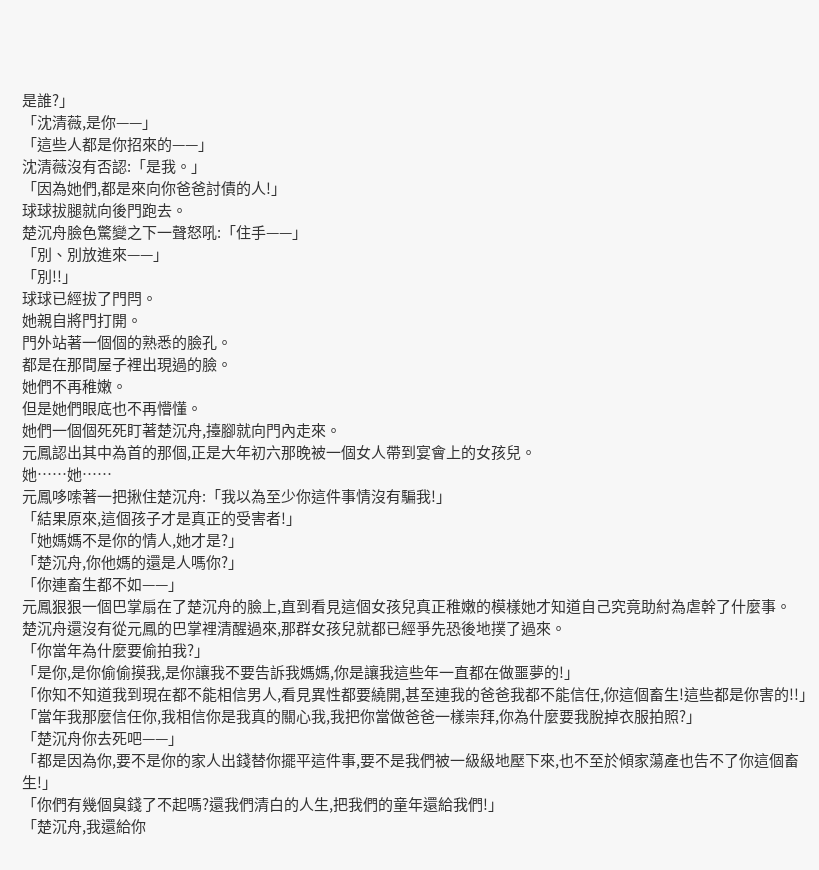是誰?」
「沈清薇,是你——」
「這些人都是你招來的——」
沈清薇沒有否認:「是我。」
「因為她們,都是來向你爸爸討債的人!」
球球拔腿就向後門跑去。
楚沉舟臉色驚變之下一聲怒吼:「住手——」
「別、別放進來——」
「別!!」
球球已經拔了門閂。
她親自將門打開。
門外站著一個個的熟悉的臉孔。
都是在那間屋子裡出現過的臉。
她們不再稚嫩。
但是她們眼底也不再懵懂。
她們一個個死死盯著楚沉舟,擡腳就向門內走來。
元鳳認出其中為首的那個,正是大年初六那晚被一個女人帶到宴會上的女孩兒。
她……她……
元鳳哆嗦著一把揪住楚沉舟:「我以為至少你這件事情沒有騙我!」
「結果原來,這個孩子才是真正的受害者!」
「她媽媽不是你的情人,她才是?」
「楚沉舟,你他媽的還是人嗎你?」
「你連畜生都不如——」
元鳳狠狠一個巴掌扇在了楚沉舟的臉上,直到看見這個女孩兒真正稚嫩的模樣她才知道自己究竟助紂為虐幹了什麼事。
楚沉舟還沒有從元鳳的巴掌裡清醒過來,那群女孩兒就都已經爭先恐後地撲了過來。
「你當年為什麼要偷拍我?」
「是你,是你偷偷摸我,是你讓我不要告訴我媽媽,你是讓我這些年一直都在做噩夢的!」
「你知不知道我到現在都不能相信男人,看見異性都要繞開,甚至連我的爸爸我都不能信任,你這個畜生!這些都是你害的!!」
「當年我那麼信任你,我相信你是我真的關心我,我把你當做爸爸一樣崇拜,你為什麼要我脫掉衣服拍照?」
「楚沉舟你去死吧——」
「都是因為你,要不是你的家人出錢替你擺平這件事,要不是我們被一級級地壓下來,也不至於傾家蕩產也告不了你這個畜生!」
「你們有幾個臭錢了不起嗎?還我們清白的人生,把我們的童年還給我們!」
「楚沉舟,我還給你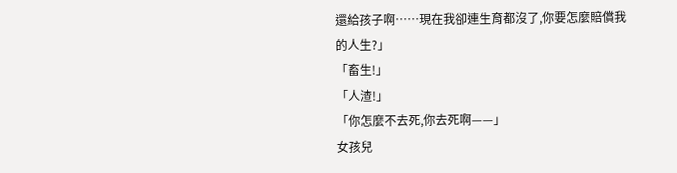還給孩子啊……現在我卻連生育都沒了,你要怎麼賠償我的人生?」
「畜生!」
「人渣!」
「你怎麼不去死,你去死啊——」
女孩兒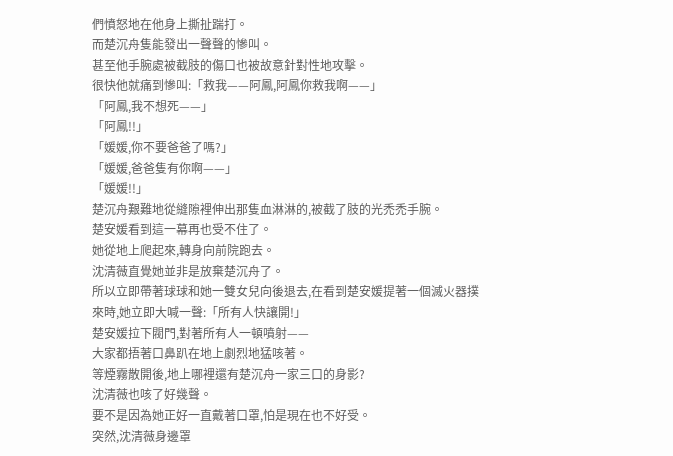們憤怒地在他身上撕扯踹打。
而楚沉舟隻能發出一聲聲的慘叫。
甚至他手腕處被截肢的傷口也被故意針對性地攻擊。
很快他就痛到慘叫:「救我——阿鳳,阿鳳你救我啊——」
「阿鳳,我不想死——」
「阿鳳!!」
「媛媛,你不要爸爸了嗎?」
「媛媛,爸爸隻有你啊——」
「媛媛!!」
楚沉舟艱難地從縫隙裡伸出那隻血淋淋的,被截了肢的光禿禿手腕。
楚安媛看到這一幕再也受不住了。
她從地上爬起來,轉身向前院跑去。
沈清薇直覺她並非是放棄楚沉舟了。
所以立即帶著球球和她一雙女兒向後退去,在看到楚安媛提著一個滅火器撲來時,她立即大喊一聲:「所有人快讓開!」
楚安媛拉下閥門,對著所有人一頓噴射——
大家都捂著口鼻趴在地上劇烈地猛咳著。
等煙霧散開後,地上哪裡還有楚沉舟一家三口的身影?
沈清薇也咳了好幾聲。
要不是因為她正好一直戴著口罩,怕是現在也不好受。
突然,沈清薇身邊罩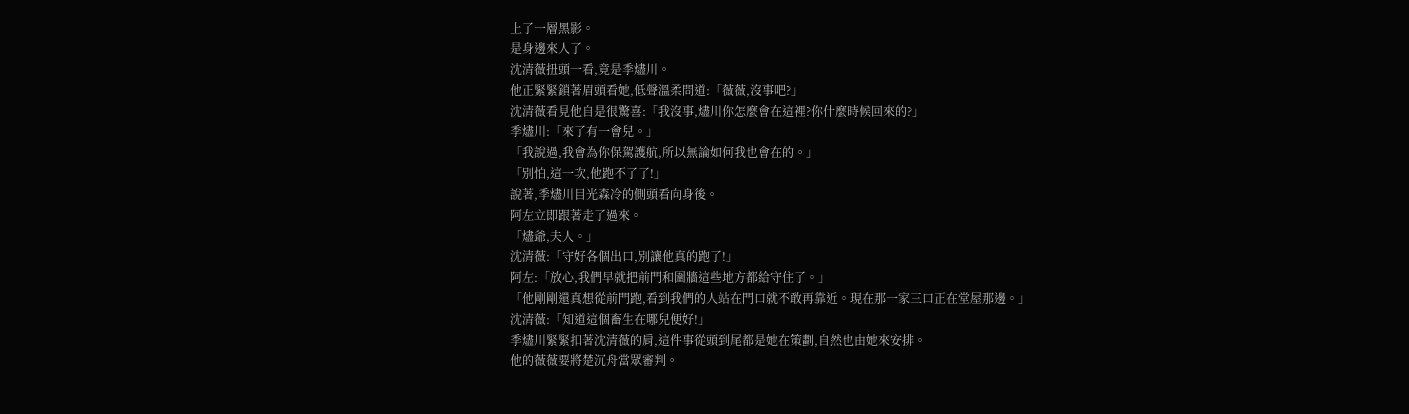上了一層黑影。
是身邊來人了。
沈清薇扭頭一看,竟是季燼川。
他正緊緊鎖著眉頭看她,低聲溫柔問道:「薇薇,沒事吧?」
沈清薇看見他自是很驚喜:「我沒事,燼川你怎麼會在這裡?你什麼時候回來的?」
季燼川:「來了有一會兒。」
「我說過,我會為你保駕護航,所以無論如何我也會在的。」
「別怕,這一次,他跑不了了!」
說著,季燼川目光森冷的側頭看向身後。
阿左立即跟著走了過來。
「燼爺,夫人。」
沈清薇:「守好各個出口,別讓他真的跑了!」
阿左:「放心,我們早就把前門和圍牆這些地方都給守住了。」
「他剛剛還真想從前門跑,看到我們的人站在門口就不敢再靠近。現在那一家三口正在堂屋那邊。」
沈清薇:「知道這個畜生在哪兒便好!」
季燼川緊緊扣著沈清薇的肩,這件事從頭到尾都是她在策劃,自然也由她來安排。
他的薇薇要將楚沉舟當眾審判。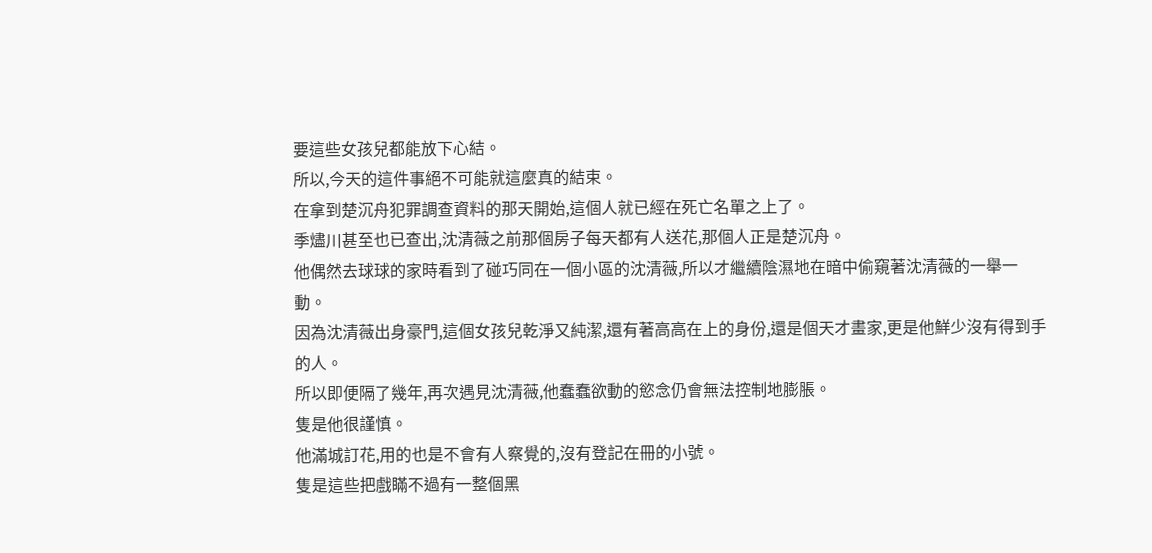要這些女孩兒都能放下心結。
所以,今天的這件事絕不可能就這麼真的結束。
在拿到楚沉舟犯罪調查資料的那天開始,這個人就已經在死亡名單之上了。
季燼川甚至也已查出,沈清薇之前那個房子每天都有人送花,那個人正是楚沉舟。
他偶然去球球的家時看到了碰巧同在一個小區的沈清薇,所以才繼續陰濕地在暗中偷窺著沈清薇的一舉一動。
因為沈清薇出身豪門,這個女孩兒乾淨又純潔,還有著高高在上的身份,還是個天才畫家,更是他鮮少沒有得到手的人。
所以即便隔了幾年,再次遇見沈清薇,他蠢蠢欲動的慾念仍會無法控制地膨脹。
隻是他很謹慎。
他滿城訂花,用的也是不會有人察覺的,沒有登記在冊的小號。
隻是這些把戲瞞不過有一整個黑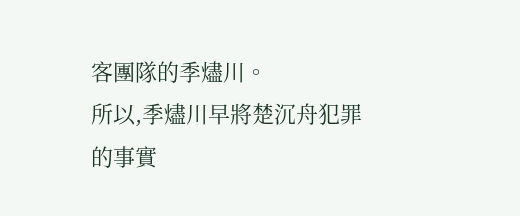客團隊的季燼川。
所以,季燼川早將楚沉舟犯罪的事實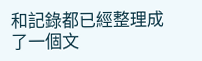和記錄都已經整理成了一個文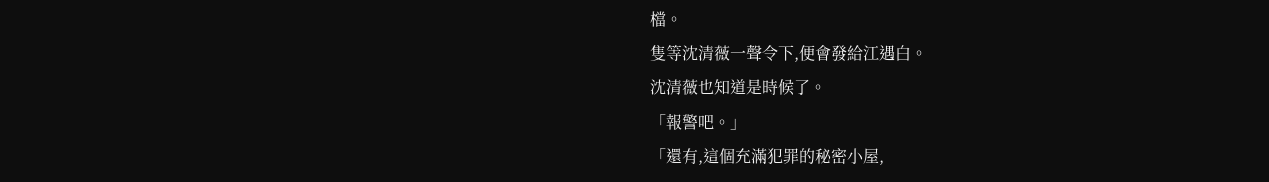檔。
隻等沈清薇一聲令下,便會發給江遇白。
沈清薇也知道是時候了。
「報警吧。」
「還有,這個充滿犯罪的秘密小屋,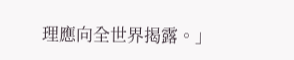理應向全世界揭露。」